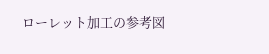ローレット加工の参考図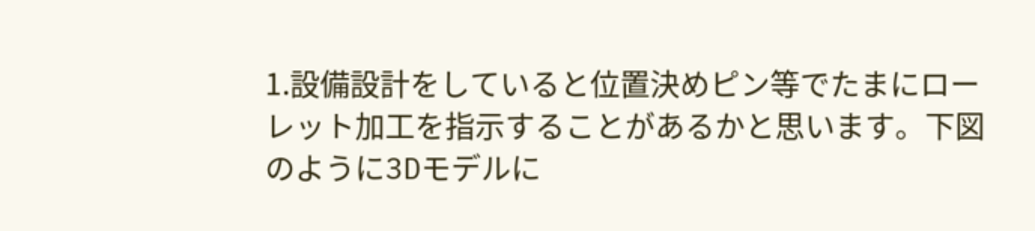1.設備設計をしていると位置決めピン等でたまにローレット加工を指示することがあるかと思います。下図のように3Dモデルに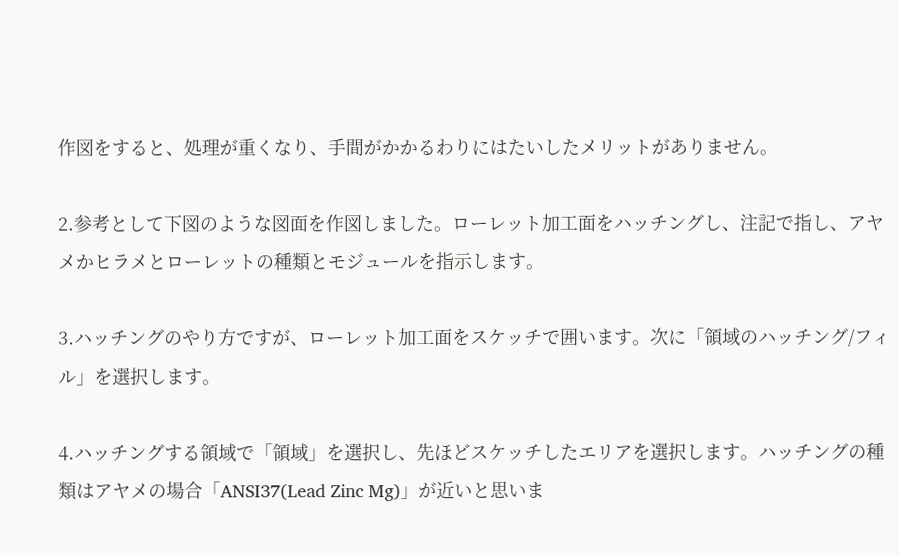作図をすると、処理が重くなり、手間がかかるわりにはたいしたメリットがありません。

2.参考として下図のような図面を作図しました。ローレット加工面をハッチングし、注記で指し、アヤメかヒラメとローレットの種類とモジュールを指示します。

3.ハッチングのやり方ですが、ローレット加工面をスケッチで囲います。次に「領域のハッチング/フィル」を選択します。

4.ハッチングする領域で「領域」を選択し、先ほどスケッチしたエリアを選択します。ハッチングの種類はアヤメの場合「ANSI37(Lead Zinc Mg)」が近いと思いま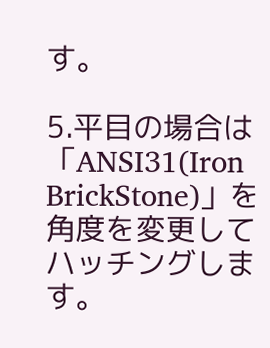す。

5.平目の場合は「ANSI31(Iron BrickStone)」を角度を変更してハッチングします。